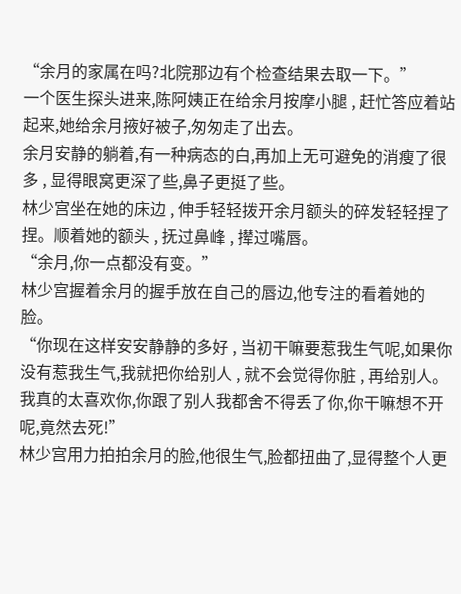“余月的家属在吗?北院那边有个检查结果去取一下。”
一个医生探头进来,陈阿姨正在给余月按摩小腿 , 赶忙答应着站起来,她给余月掖好被子,匆匆走了出去。
余月安静的躺着,有一种病态的白,再加上无可避免的消瘦了很多 , 显得眼窝更深了些,鼻子更挺了些。
林少宫坐在她的床边 , 伸手轻轻拨开余月额头的碎发轻轻捏了捏。顺着她的额头 , 抚过鼻峰 , 撵过嘴唇。
“余月,你一点都没有变。”
林少宫握着余月的握手放在自己的唇边,他专注的看着她的脸。
“你现在这样安安静静的多好 , 当初干嘛要惹我生气呢,如果你没有惹我生气,我就把你给别人 , 就不会觉得你脏 , 再给别人。
我真的太喜欢你,你跟了别人我都舍不得丢了你,你干嘛想不开呢,竟然去死!”
林少宫用力拍拍余月的脸,他很生气,脸都扭曲了,显得整个人更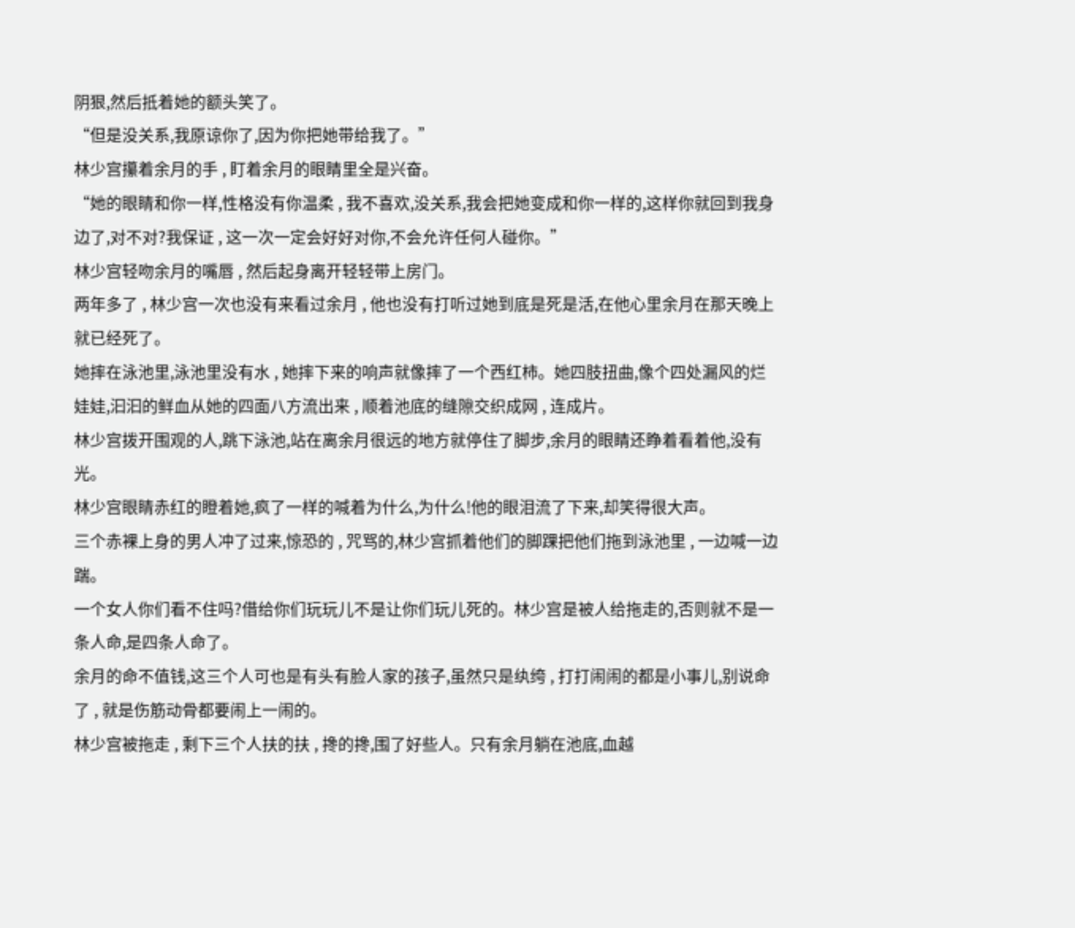阴狠,然后抵着她的额头笑了。
“但是没关系,我原谅你了,因为你把她带给我了。”
林少宫攥着余月的手 , 盯着余月的眼睛里全是兴奋。
“她的眼睛和你一样,性格没有你温柔 , 我不喜欢,没关系,我会把她变成和你一样的,这样你就回到我身边了,对不对?我保证 , 这一次一定会好好对你,不会允许任何人碰你。”
林少宫轻吻余月的嘴唇 , 然后起身离开轻轻带上房门。
两年多了 , 林少宫一次也没有来看过余月 , 他也没有打听过她到底是死是活,在他心里余月在那天晚上就已经死了。
她摔在泳池里,泳池里没有水 , 她摔下来的响声就像摔了一个西红柿。她四肢扭曲,像个四处漏风的烂娃娃,汩汩的鲜血从她的四面八方流出来 , 顺着池底的缝隙交织成网 , 连成片。
林少宫拨开围观的人,跳下泳池,站在离余月很远的地方就停住了脚步,余月的眼睛还睁着看着他,没有光。
林少宫眼睛赤红的瞪着她,疯了一样的喊着为什么,为什么!他的眼泪流了下来,却笑得很大声。
三个赤裸上身的男人冲了过来,惊恐的 , 咒骂的,林少宫抓着他们的脚踝把他们拖到泳池里 , 一边喊一边踹。
一个女人你们看不住吗?借给你们玩玩儿不是让你们玩儿死的。林少宫是被人给拖走的,否则就不是一条人命,是四条人命了。
余月的命不值钱,这三个人可也是有头有脸人家的孩子,虽然只是纨绔 , 打打闹闹的都是小事儿,别说命了 , 就是伤筋动骨都要闹上一闹的。
林少宫被拖走 , 剩下三个人扶的扶 , 搀的搀,围了好些人。只有余月躺在池底,血越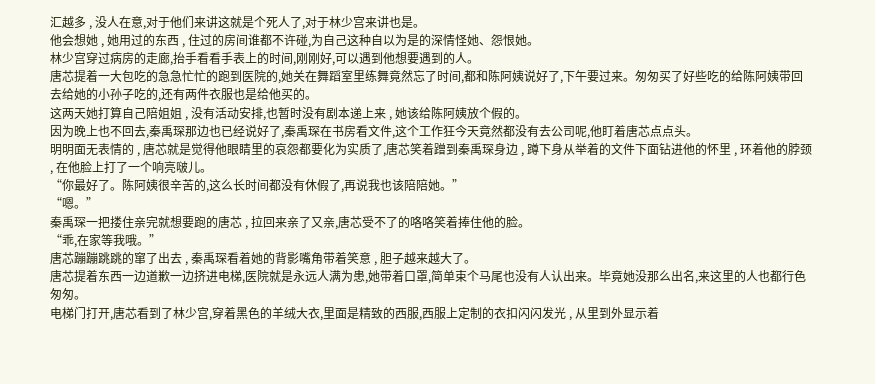汇越多 , 没人在意,对于他们来讲这就是个死人了,对于林少宫来讲也是。
他会想她 , 她用过的东西 , 住过的房间谁都不许碰,为自己这种自以为是的深情怪她、怨恨她。
林少宫穿过病房的走廊,抬手看看手表上的时间,刚刚好,可以遇到他想要遇到的人。
唐芯提着一大包吃的急急忙忙的跑到医院的,她关在舞蹈室里练舞竟然忘了时间,都和陈阿姨说好了,下午要过来。匆匆买了好些吃的给陈阿姨带回去给她的小孙子吃的,还有两件衣服也是给他买的。
这两天她打算自己陪姐姐 , 没有活动安排,也暂时没有剧本递上来 , 她该给陈阿姨放个假的。
因为晚上也不回去,秦禹琛那边也已经说好了,秦禹琛在书房看文件,这个工作狂今天竟然都没有去公司呢,他盯着唐芯点点头。
明明面无表情的 , 唐芯就是觉得他眼睛里的哀怨都要化为实质了,唐芯笑着蹭到秦禹琛身边 , 蹲下身从举着的文件下面钻进他的怀里 , 环着他的脖颈 , 在他脸上打了一个响亮啵儿。
“你最好了。陈阿姨很辛苦的,这么长时间都没有休假了,再说我也该陪陪她。”
“嗯。”
秦禹琛一把搂住亲完就想要跑的唐芯 , 拉回来亲了又亲,唐芯受不了的咯咯笑着捧住他的脸。
“乖,在家等我哦。”
唐芯蹦蹦跳跳的窜了出去 , 秦禹琛看着她的背影嘴角带着笑意 , 胆子越来越大了。
唐芯提着东西一边道歉一边挤进电梯,医院就是永远人满为患,她带着口罩,简单束个马尾也没有人认出来。毕竟她没那么出名,来这里的人也都行色匆匆。
电梯门打开,唐芯看到了林少宫,穿着黑色的羊绒大衣,里面是精致的西服,西服上定制的衣扣闪闪发光 , 从里到外显示着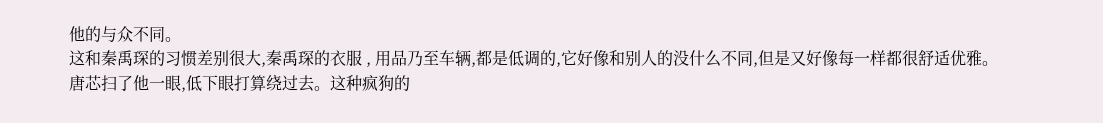他的与众不同。
这和秦禹琛的习惯差别很大,秦禹琛的衣服 , 用品乃至车辆,都是低调的,它好像和别人的没什么不同,但是又好像每一样都很舒适优雅。
唐芯扫了他一眼,低下眼打算绕过去。这种疯狗的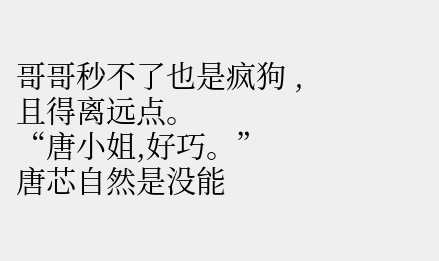哥哥秒不了也是疯狗 , 且得离远点。
“唐小姐,好巧。”
唐芯自然是没能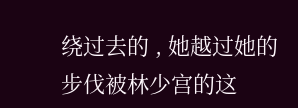绕过去的 , 她越过她的步伐被林少宫的这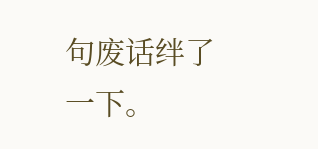句废话绊了一下。